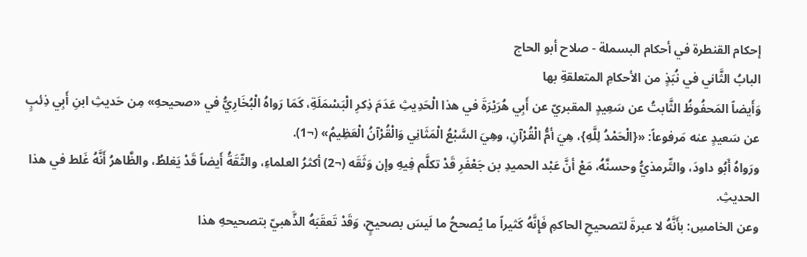إحكام القنطرة في أحكام البسملة - صلاح أبو الحاج
البابُ الثَّاني في نُبَذٍ من الأحكامِ المتعلقةِ بها
وَأَيضاً المَحفُوظُ الثَّابتُ عن سَعِيدٍ المقبريّ عن أَبِي هُرَيْرَةَ في هذا الْحَدِيثِ عَدَمَ ذِكرِ الْبَسْمَلَةِ، كَمَا رَواهُ الْبُخَارِيُّ في «صحيحهِ» مِن حَديثِ ابنِ أَبِي ذِئبٍ عن سَعيدٍ عنه مَرفوعاً: «{الْحَمْدُ لِلَّهِ}، هِيَ أمُّ الْقُرْآنِ، وهِيَ السَّبْعُ الْمَثَانِي وَالْقُرْآنُ الْعَظِيمُ» (¬1).
ورَواهُ أَبُو داودَ، والتِّرمذيُّ وحسنَّهُ، مَعْ أنَّ عَبْد الحميدِ بن جَعْفَرِ قَدْ تكلَّم فِيهِ وإن وَثَقَه (¬2) أكثرُ العلماءِ، والثّقَةُ أَيضاً قَدْ يَغلطُ، والظَّاهرُ أَنَّهُ غَلط في هذا الحديثِ.
وعن الخامسِ: بأَنَّهُ لا عبرةَ لتصحيحِ الحاكمِ فَإِنَّهُ كَثيراً ما يُصححُ ما لَيسَ بصحيحٍ، وَقَدْ تَعقَبَهُ الذَّهبيّ بتصحيحهِ هذا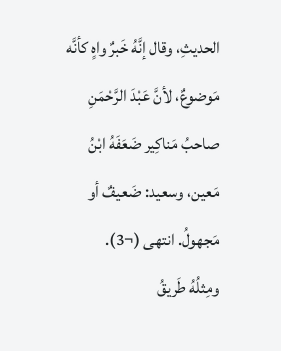الحديثِ، وقال إنَّهُ خَبرٌ واهٍ كأنَّه مَوضوعٌ، لأنَّ عَبْدَ الرَّحْمَنِ صاحبُ مَناكِير ضَعَفَهُ ابْنُ مَعين، وسعيد: ضَعيفٌ أو مَجهولُ. انتهى (¬3).
ومِثلُهُ طَريقُ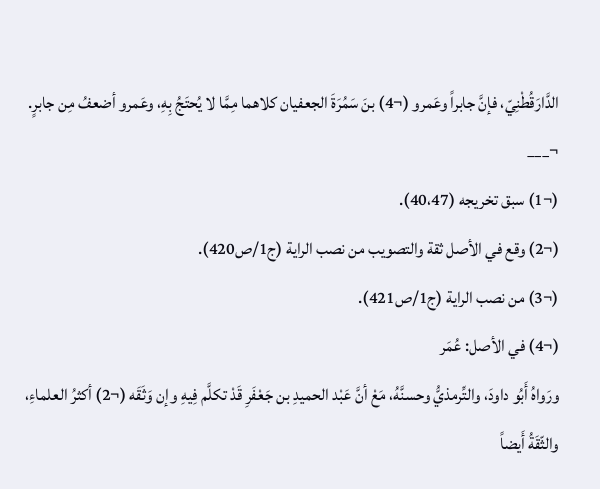الدَّارَقُطْنِيّ، فإنَّ جابراً وعَمرو (¬4) بنَ سَمُرَةَ الجعفيان كلاهما مِمَّا لا يُحتَجُ بِهِ، وعَمرو أضعفُ مِن جابرٍ.
¬___
(¬1) سبق تخريجه (40،47).
(¬2) وقع في الأصل ثقة والتصويب من نصب الراية (ج1/ص420).
(¬3) من نصب الراية (ج1/ص421).
(¬4) في الأصل: عُمَر
ورَواهُ أَبُو داودَ، والتِّرمذيُّ وحسنَّهُ، مَعْ أنَّ عَبْد الحميدِ بن جَعْفَرِ قَدْ تكلَّم فِيهِ وإن وَثَقَه (¬2) أكثرُ العلماءِ، والثّقَةُ أَيضاً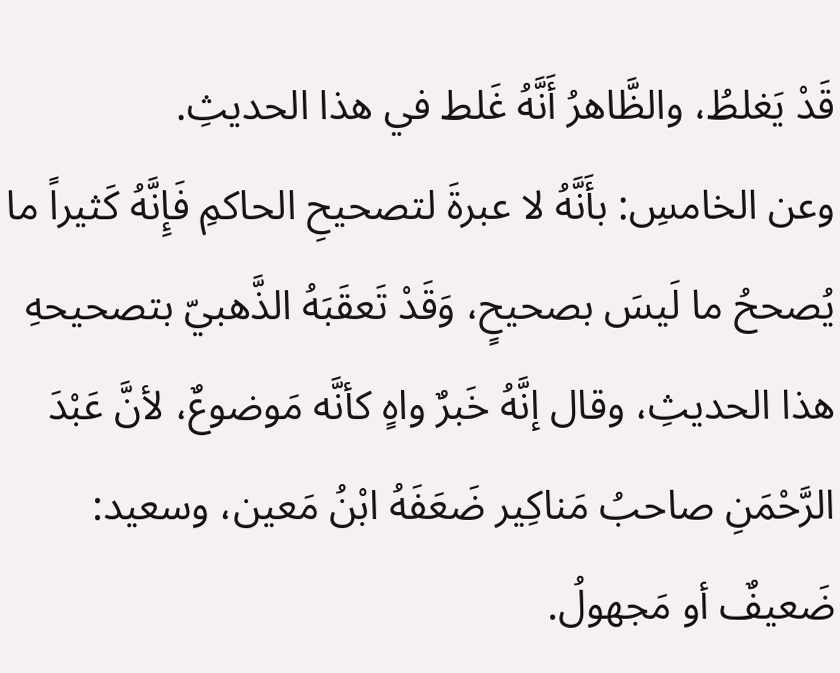قَدْ يَغلطُ، والظَّاهرُ أَنَّهُ غَلط في هذا الحديثِ.
وعن الخامسِ: بأَنَّهُ لا عبرةَ لتصحيحِ الحاكمِ فَإِنَّهُ كَثيراً ما يُصححُ ما لَيسَ بصحيحٍ، وَقَدْ تَعقَبَهُ الذَّهبيّ بتصحيحهِ هذا الحديثِ، وقال إنَّهُ خَبرٌ واهٍ كأنَّه مَوضوعٌ، لأنَّ عَبْدَ الرَّحْمَنِ صاحبُ مَناكِير ضَعَفَهُ ابْنُ مَعين، وسعيد: ضَعيفٌ أو مَجهولُ.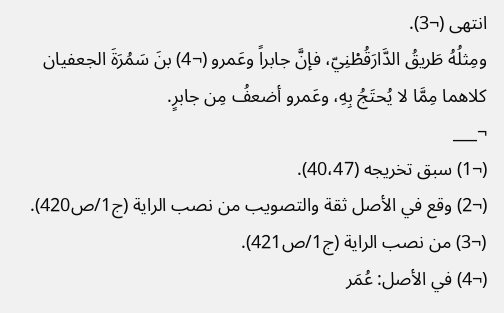انتهى (¬3).
ومِثلُهُ طَريقُ الدَّارَقُطْنِيّ، فإنَّ جابراً وعَمرو (¬4) بنَ سَمُرَةَ الجعفيان كلاهما مِمَّا لا يُحتَجُ بِهِ، وعَمرو أضعفُ مِن جابرٍ.
¬___
(¬1) سبق تخريجه (40،47).
(¬2) وقع في الأصل ثقة والتصويب من نصب الراية (ج1/ص420).
(¬3) من نصب الراية (ج1/ص421).
(¬4) في الأصل: عُمَر